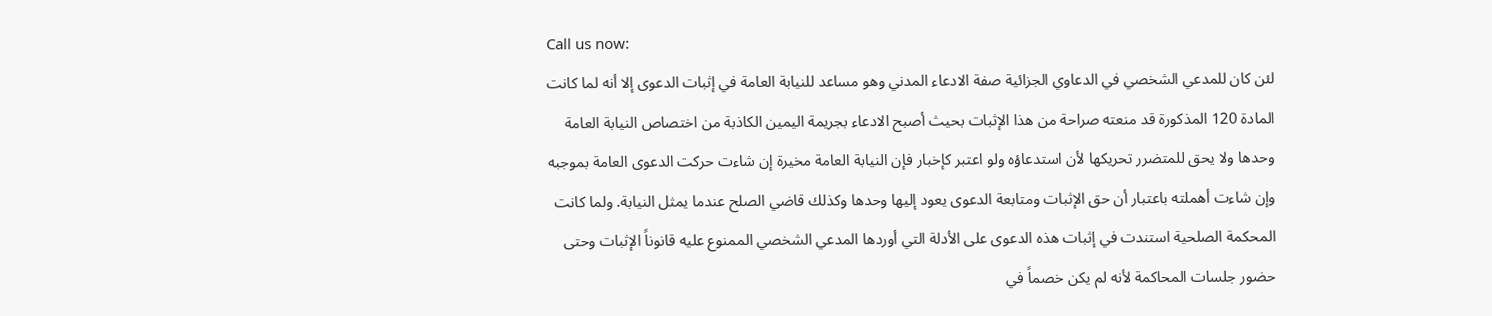Call us now:
لئن كان للمدعي الشخصي في الدعاوي الجزائية صفة الادعاء المدني وهو مساعد للنيابة العامة في إثبات الدعوى إلا أنه لما كانت المادة 120 المذكورة قد منعته صراحة من هذا الإثبات بحيث أصبح الادعاء بجريمة اليمين الكاذبة من اختصاص النيابة العامة وحدها ولا يحق للمتضرر تحريكها لأن استدعاؤه ولو اعتبر كإخبار فإن النيابة العامة مخيرة إن شاءت حركت الدعوى العامة بموجبه وإن شاءت أهملته باعتبار أن حق الإثبات ومتابعة الدعوى يعود إليها وحدها وكذلك قاضي الصلح عندما يمثل النيابة. ولما كانت المحكمة الصلحية استندت في إثبات هذه الدعوى على الأدلة التي أوردها المدعي الشخصي الممنوع عليه قانوناً الإثبات وحتى حضور جلسات المحاكمة لأنه لم يكن خصماً في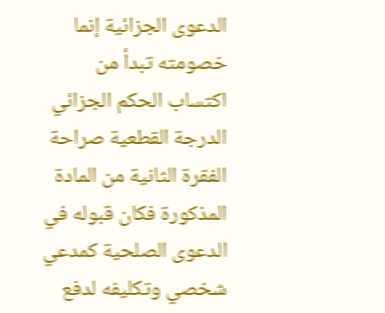الدعوى الجزائية إنما خصومته تبدأ من اكتساب الحكم الجزائي الدرجة القطعية صراحة الفقرة الثانية من المادة المذكورة فكان قبوله في الدعوى الصلحية كمدعي شخصي وتكليفه لدفع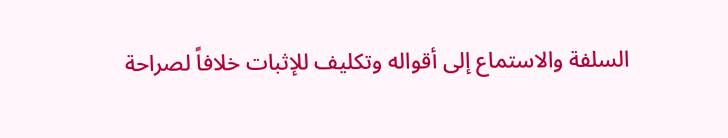السلفة والاستماع إلى أقواله وتكليف للإثبات خلافاً لصراحة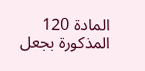المادة 120 المذكورة بجعل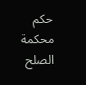حكم محكمة الصلح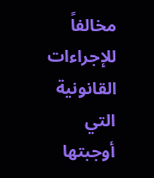مخالفاً للإجراءات القانونية التي أوجبتها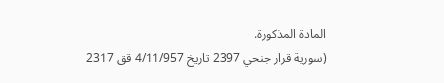المادة المذكورة.
(سورية قرار جنحي 2397 تاريخ 4/11/957 قق 2317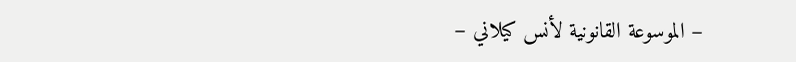– الموسوعة القانونية لأنس كيلاني –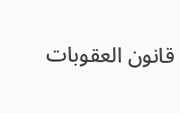قانون العقوبات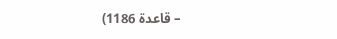– قاعدة 1186)